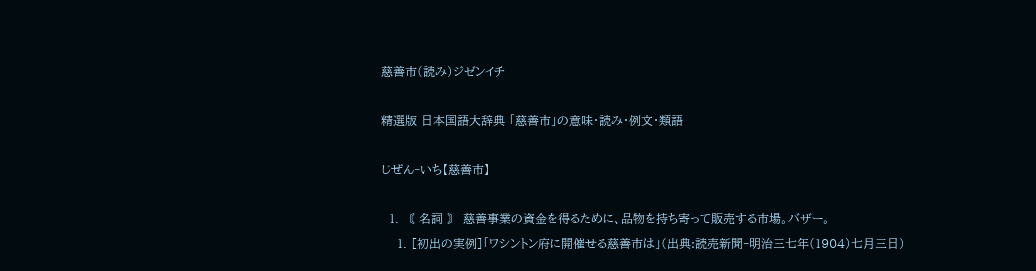慈善市(読み)ジゼンイチ

精選版 日本国語大辞典 「慈善市」の意味・読み・例文・類語

じぜん‐いち【慈善市】

  1. 〘 名詞 〙 慈善事業の資金を得るために、品物を持ち寄って販売する市場。バザー。
    1. [初出の実例]「ワシントン府に開催せる慈善市は」(出典:読売新聞‐明治三七年(1904)七月三日)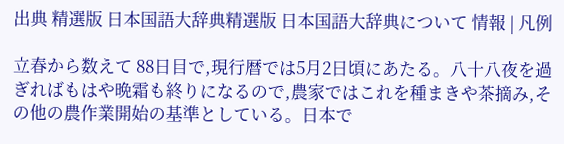出典 精選版 日本国語大辞典精選版 日本国語大辞典について 情報 | 凡例

立春から数えて 88日目で,現行暦では5月2日頃にあたる。八十八夜を過ぎればもはや晩霜も終りになるので,農家ではこれを種まきや茶摘み,その他の農作業開始の基準としている。日本で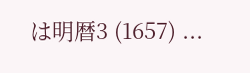は明暦3 (1657) ...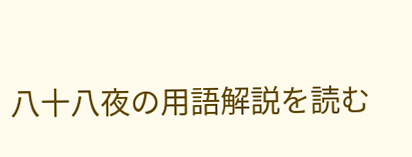八十八夜の用語解説を読む